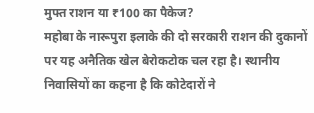मुफ्त राशन या ₹100 का पैकेज?
महोबा के नारूपुरा इलाके की दो सरकारी राशन की दुकानों पर यह अनैतिक खेल बेरोकटोक चल रहा है। स्थानीय निवासियों का कहना है कि कोटेदारों ने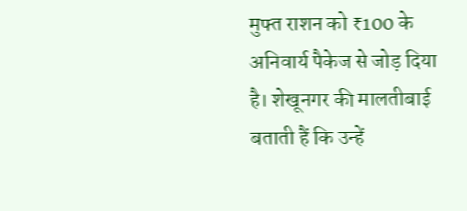मुफ्त राशन को ₹100 के अनिवार्य पैकेज से जोड़ दिया है। शेखूनगर की मालतीबाई बताती हैं कि उन्हें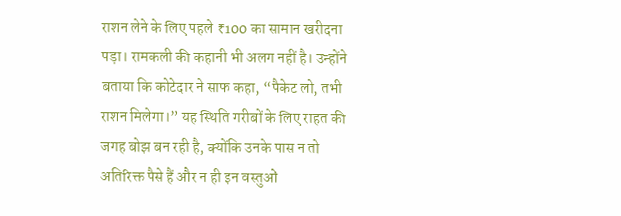राशन लेने के लिए पहले ₹100 का सामान खरीदना पड़ा। रामकली की कहानी भी अलग नहीं है। उन्होंने बताया कि कोटेदार ने साफ कहा, “पैकेट लो, तभी राशन मिलेगा।” यह स्थिति गरीबों के लिए राहत की जगह बोझ बन रही है, क्योंकि उनके पास न तो अतिरिक्त पैसे हैं और न ही इन वस्तुओं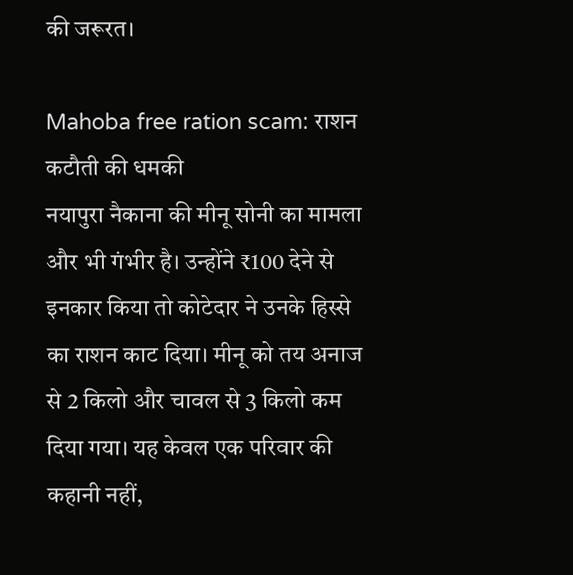की जरूरत।

Mahoba free ration scam: राशन कटौती की धमकी
नयापुरा नैकाना की मीनू सोनी का मामला और भी गंभीर है। उन्होंने ₹100 देने से इनकार किया तो कोटेदार ने उनके हिस्से का राशन काट दिया। मीनू को तय अनाज से 2 किलो और चावल से 3 किलो कम दिया गया। यह केवल एक परिवार की कहानी नहीं,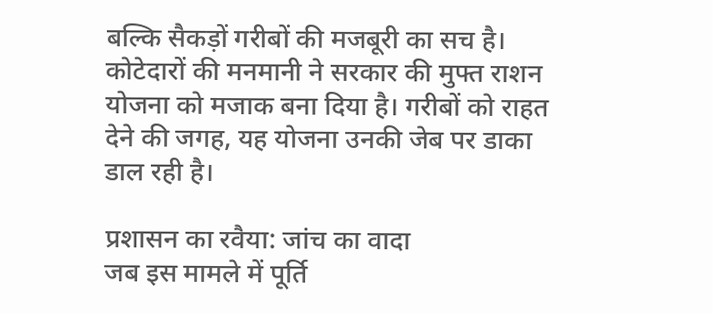बल्कि सैकड़ों गरीबों की मजबूरी का सच है। कोटेदारों की मनमानी ने सरकार की मुफ्त राशन योजना को मजाक बना दिया है। गरीबों को राहत देने की जगह, यह योजना उनकी जेब पर डाका डाल रही है।

प्रशासन का रवैया: जांच का वादा
जब इस मामले में पूर्ति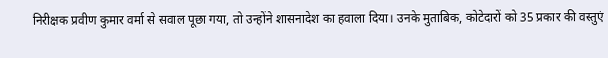निरीक्षक प्रवीण कुमार वर्मा से सवाल पूछा गया, तो उन्होंने शासनादेश का हवाला दिया। उनके मुताबिक, कोटेदारों को 35 प्रकार की वस्तुएं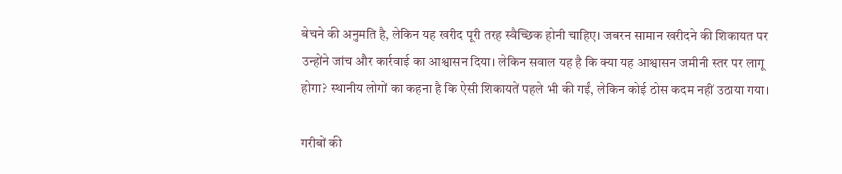बेचने की अनुमति है, लेकिन यह खरीद पूरी तरह स्वैच्छिक होनी चाहिए। जबरन सामान खरीदने की शिकायत पर उन्होंने जांच और कार्रवाई का आश्वासन दिया। लेकिन सवाल यह है कि क्या यह आश्वासन जमीनी स्तर पर लागू होगा? स्थानीय लोगों का कहना है कि ऐसी शिकायतें पहले भी की गईं, लेकिन कोई ठोस कदम नहीं उठाया गया।

गरीबों की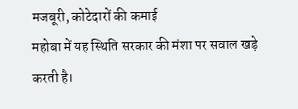मजबूरी, कोटेदारों की कमाई
महोबा में यह स्थिति सरकार की मंशा पर सवाल खड़े करती है।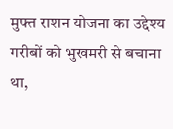मुफ्त राशन योजना का उद्देश्य गरीबों को भुखमरी से बचाना था,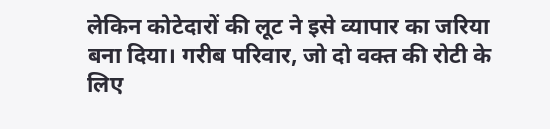लेकिन कोटेदारों की लूट ने इसे व्यापार का जरिया बना दिया। गरीब परिवार, जो दो वक्त की रोटी के लिए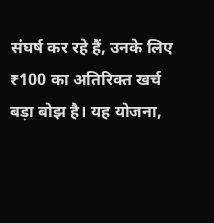संघर्ष कर रहे हैं, उनके लिए ₹100 का अतिरिक्त खर्च बड़ा बोझ है। यह योजना,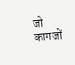जो कागजों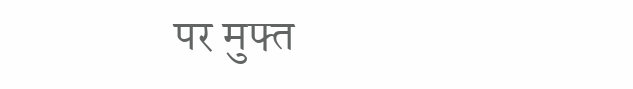पर मुफ्त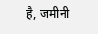है, जमीनी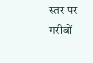स्तर पर गरीबों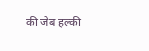की जेब हल्की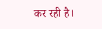कर रही है।